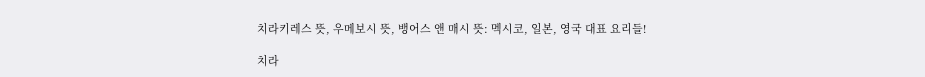치라키레스 뜻, 우메보시 뜻, 뱅어스 앤 매시 뜻: 멕시코, 일본, 영국 대표 요리들!

치라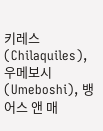키레스(Chilaquiles), 우메보시(Umeboshi), 뱅어스 앤 매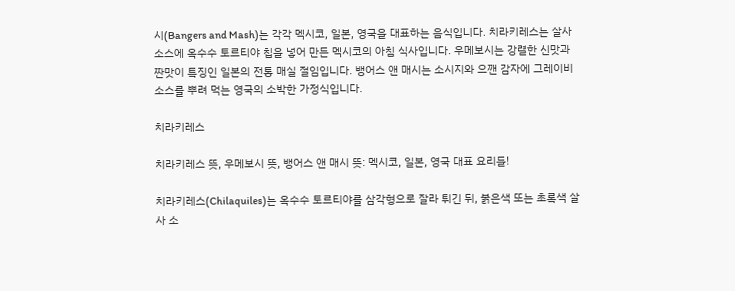시(Bangers and Mash)는 각각 멕시코, 일본, 영국을 대표하는 음식입니다. 치라키레스는 살사 소스에 옥수수 토르티야 칩을 넣어 만든 멕시코의 아침 식사입니다. 우메보시는 강렬한 신맛과 짠맛이 특징인 일본의 전통 매실 절임입니다. 뱅어스 앤 매시는 소시지와 으깬 감자에 그레이비 소스를 뿌려 먹는 영국의 소박한 가정식입니다.

치라키레스

치라키레스 뜻, 우메보시 뜻, 뱅어스 앤 매시 뜻: 멕시코, 일본, 영국 대표 요리들!

치라키레스(Chilaquiles)는 옥수수 토르티야를 삼각형으로 잘라 튀긴 뒤, 붉은색 또는 초록색 살사 소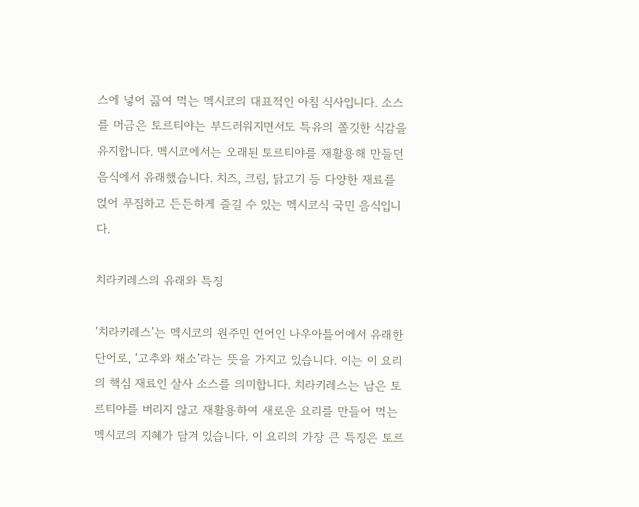스에 넣어 끓여 먹는 멕시코의 대표적인 아침 식사입니다. 소스를 머금은 토르티야는 부드러워지면서도 특유의 쫄깃한 식감을 유지합니다. 멕시코에서는 오래된 토르티야를 재활용해 만들던 음식에서 유래했습니다. 치즈, 크림, 닭고기 등 다양한 재료를 얹어 푸짐하고 든든하게 즐길 수 있는 멕시코식 국민 음식입니다.

치라키레스의 유래와 특징

‘치라키레스’는 멕시코의 원주민 언어인 나우아틀어에서 유래한 단어로, ‘고추와 채소’라는 뜻을 가지고 있습니다. 이는 이 요리의 핵심 재료인 살사 소스를 의미합니다. 치라키레스는 남은 토르티야를 버리지 않고 재활용하여 새로운 요리를 만들어 먹는 멕시코의 지혜가 담겨 있습니다. 이 요리의 가장 큰 특징은 토르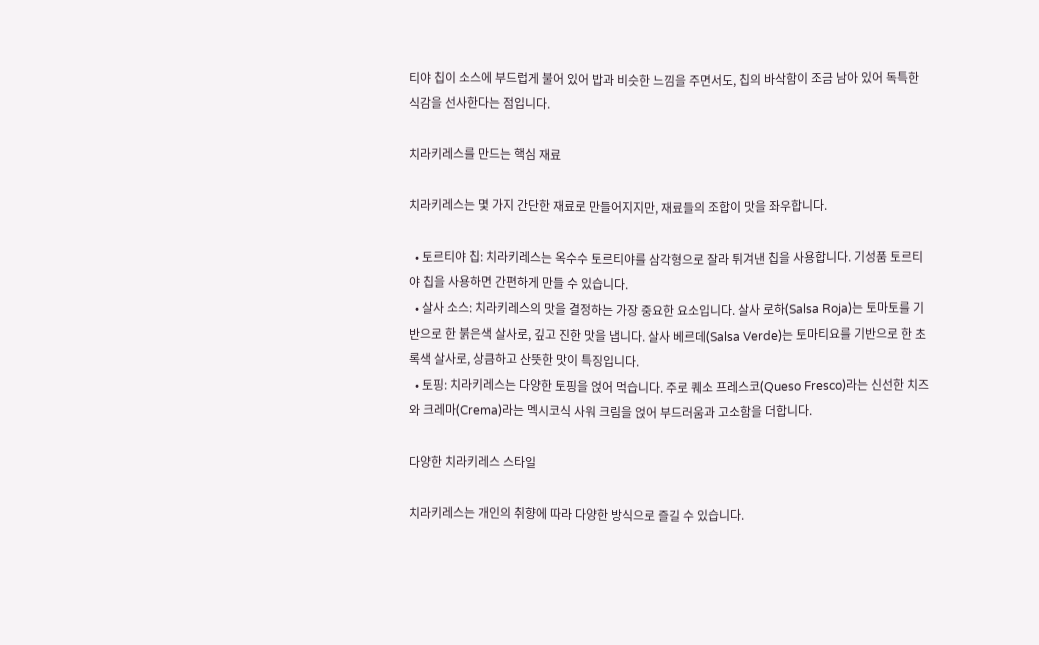티야 칩이 소스에 부드럽게 불어 있어 밥과 비슷한 느낌을 주면서도, 칩의 바삭함이 조금 남아 있어 독특한 식감을 선사한다는 점입니다.

치라키레스를 만드는 핵심 재료

치라키레스는 몇 가지 간단한 재료로 만들어지지만, 재료들의 조합이 맛을 좌우합니다.

  • 토르티야 칩: 치라키레스는 옥수수 토르티야를 삼각형으로 잘라 튀겨낸 칩을 사용합니다. 기성품 토르티야 칩을 사용하면 간편하게 만들 수 있습니다.
  • 살사 소스: 치라키레스의 맛을 결정하는 가장 중요한 요소입니다. 살사 로하(Salsa Roja)는 토마토를 기반으로 한 붉은색 살사로, 깊고 진한 맛을 냅니다. 살사 베르데(Salsa Verde)는 토마티요를 기반으로 한 초록색 살사로, 상큼하고 산뜻한 맛이 특징입니다.
  • 토핑: 치라키레스는 다양한 토핑을 얹어 먹습니다. 주로 퀘소 프레스코(Queso Fresco)라는 신선한 치즈와 크레마(Crema)라는 멕시코식 사워 크림을 얹어 부드러움과 고소함을 더합니다.

다양한 치라키레스 스타일

치라키레스는 개인의 취향에 따라 다양한 방식으로 즐길 수 있습니다.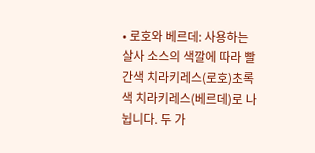• 로호와 베르데: 사용하는 살사 소스의 색깔에 따라 빨간색 치라키레스(로호)초록색 치라키레스(베르데)로 나뉩니다. 두 가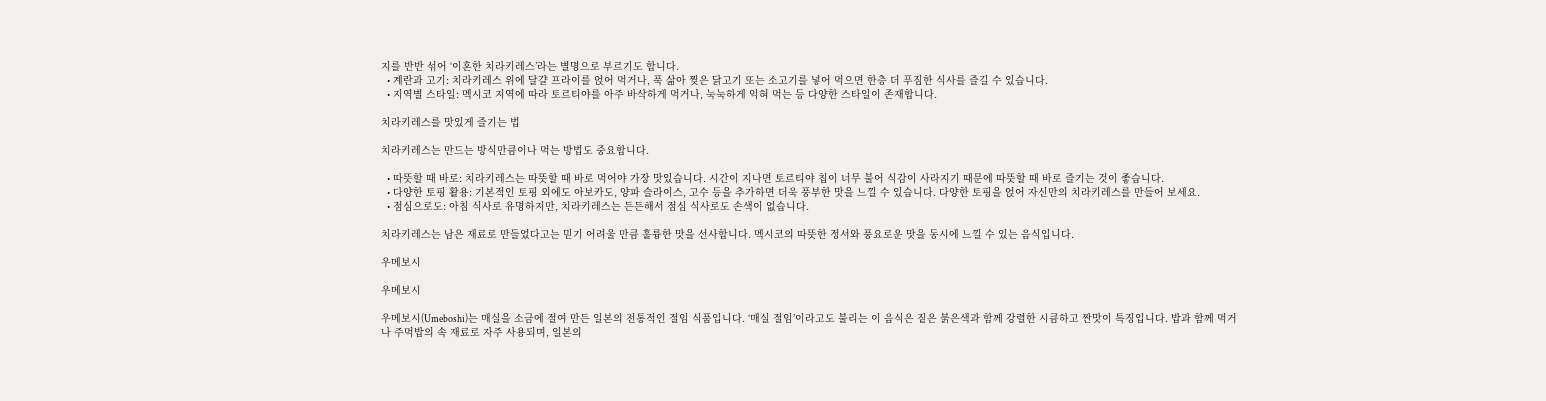지를 반반 섞어 ‘이혼한 치라키레스’라는 별명으로 부르기도 합니다.
  • 계란과 고기: 치라키레스 위에 달걀 프라이를 얹어 먹거나, 푹 삶아 찢은 닭고기 또는 소고기를 넣어 먹으면 한층 더 푸짐한 식사를 즐길 수 있습니다.
  • 지역별 스타일: 멕시코 지역에 따라 토르티야를 아주 바삭하게 먹거나, 눅눅하게 익혀 먹는 등 다양한 스타일이 존재합니다.

치라키레스를 맛있게 즐기는 법

치라키레스는 만드는 방식만큼이나 먹는 방법도 중요합니다.

  • 따뜻할 때 바로: 치라키레스는 따뜻할 때 바로 먹어야 가장 맛있습니다. 시간이 지나면 토르티야 칩이 너무 불어 식감이 사라지기 때문에 따뜻할 때 바로 즐기는 것이 좋습니다.
  • 다양한 토핑 활용: 기본적인 토핑 외에도 아보카도, 양파 슬라이스, 고수 등을 추가하면 더욱 풍부한 맛을 느낄 수 있습니다. 다양한 토핑을 얹어 자신만의 치라키레스를 만들어 보세요.
  • 점심으로도: 아침 식사로 유명하지만, 치라키레스는 든든해서 점심 식사로도 손색이 없습니다.

치라키레스는 남은 재료로 만들었다고는 믿기 어려울 만큼 훌륭한 맛을 선사합니다. 멕시코의 따뜻한 정서와 풍요로운 맛을 동시에 느낄 수 있는 음식입니다.

우메보시

우메보시

우메보시(Umeboshi)는 매실을 소금에 절여 만든 일본의 전통적인 절임 식품입니다. ‘매실 절임’이라고도 불리는 이 음식은 짙은 붉은색과 함께 강렬한 시큼하고 짠맛이 특징입니다. 밥과 함께 먹거나 주먹밥의 속 재료로 자주 사용되며, 일본의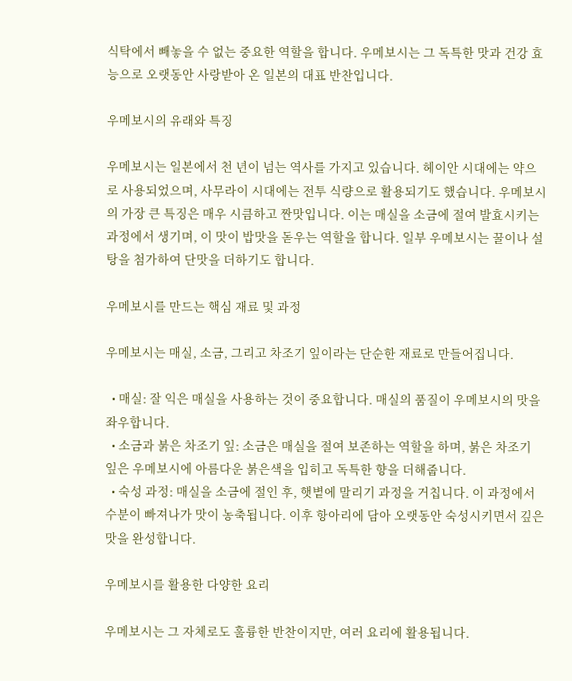식탁에서 빼놓을 수 없는 중요한 역할을 합니다. 우메보시는 그 독특한 맛과 건강 효능으로 오랫동안 사랑받아 온 일본의 대표 반찬입니다.

우메보시의 유래와 특징

우메보시는 일본에서 천 년이 넘는 역사를 가지고 있습니다. 헤이안 시대에는 약으로 사용되었으며, 사무라이 시대에는 전투 식량으로 활용되기도 했습니다. 우메보시의 가장 큰 특징은 매우 시큼하고 짠맛입니다. 이는 매실을 소금에 절여 발효시키는 과정에서 생기며, 이 맛이 밥맛을 돋우는 역할을 합니다. 일부 우메보시는 꿀이나 설탕을 첨가하여 단맛을 더하기도 합니다.

우메보시를 만드는 핵심 재료 및 과정

우메보시는 매실, 소금, 그리고 차조기 잎이라는 단순한 재료로 만들어집니다.

  • 매실: 잘 익은 매실을 사용하는 것이 중요합니다. 매실의 품질이 우메보시의 맛을 좌우합니다.
  • 소금과 붉은 차조기 잎: 소금은 매실을 절여 보존하는 역할을 하며, 붉은 차조기 잎은 우메보시에 아름다운 붉은색을 입히고 독특한 향을 더해줍니다.
  • 숙성 과정: 매실을 소금에 절인 후, 햇볕에 말리기 과정을 거칩니다. 이 과정에서 수분이 빠져나가 맛이 농축됩니다. 이후 항아리에 담아 오랫동안 숙성시키면서 깊은 맛을 완성합니다.

우메보시를 활용한 다양한 요리

우메보시는 그 자체로도 훌륭한 반찬이지만, 여러 요리에 활용됩니다.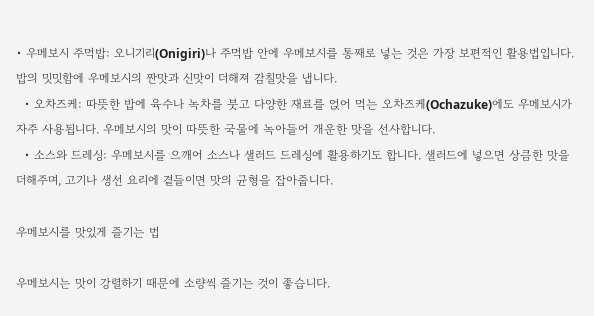• 우메보시 주먹밥: 오니기리(Onigiri)나 주먹밥 안에 우메보시를 통째로 넣는 것은 가장 보편적인 활용법입니다. 밥의 밋밋함에 우메보시의 짠맛과 신맛이 더해져 감칠맛을 냅니다.
  • 오차즈케: 따뜻한 밥에 육수나 녹차를 붓고 다양한 재료를 얹어 먹는 오차즈케(Ochazuke)에도 우메보시가 자주 사용됩니다. 우메보시의 맛이 따뜻한 국물에 녹아들어 개운한 맛을 선사합니다.
  • 소스와 드레싱: 우메보시를 으깨어 소스나 샐러드 드레싱에 활용하기도 합니다. 샐러드에 넣으면 상큼한 맛을 더해주며, 고기나 생선 요리에 곁들이면 맛의 균형을 잡아줍니다.

우메보시를 맛있게 즐기는 법

우메보시는 맛이 강렬하기 때문에 소량씩 즐기는 것이 좋습니다.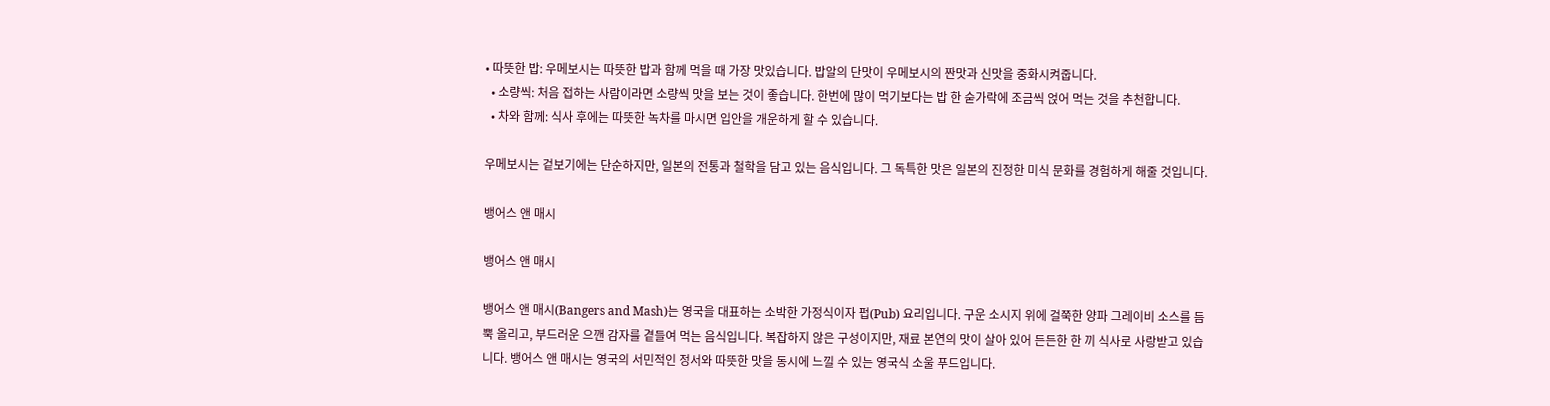• 따뜻한 밥: 우메보시는 따뜻한 밥과 함께 먹을 때 가장 맛있습니다. 밥알의 단맛이 우메보시의 짠맛과 신맛을 중화시켜줍니다.
  • 소량씩: 처음 접하는 사람이라면 소량씩 맛을 보는 것이 좋습니다. 한번에 많이 먹기보다는 밥 한 숟가락에 조금씩 얹어 먹는 것을 추천합니다.
  • 차와 함께: 식사 후에는 따뜻한 녹차를 마시면 입안을 개운하게 할 수 있습니다.

우메보시는 겉보기에는 단순하지만, 일본의 전통과 철학을 담고 있는 음식입니다. 그 독특한 맛은 일본의 진정한 미식 문화를 경험하게 해줄 것입니다.

뱅어스 앤 매시

뱅어스 앤 매시

뱅어스 앤 매시(Bangers and Mash)는 영국을 대표하는 소박한 가정식이자 펍(Pub) 요리입니다. 구운 소시지 위에 걸쭉한 양파 그레이비 소스를 듬뿍 올리고, 부드러운 으깬 감자를 곁들여 먹는 음식입니다. 복잡하지 않은 구성이지만, 재료 본연의 맛이 살아 있어 든든한 한 끼 식사로 사랑받고 있습니다. 뱅어스 앤 매시는 영국의 서민적인 정서와 따뜻한 맛을 동시에 느낄 수 있는 영국식 소울 푸드입니다.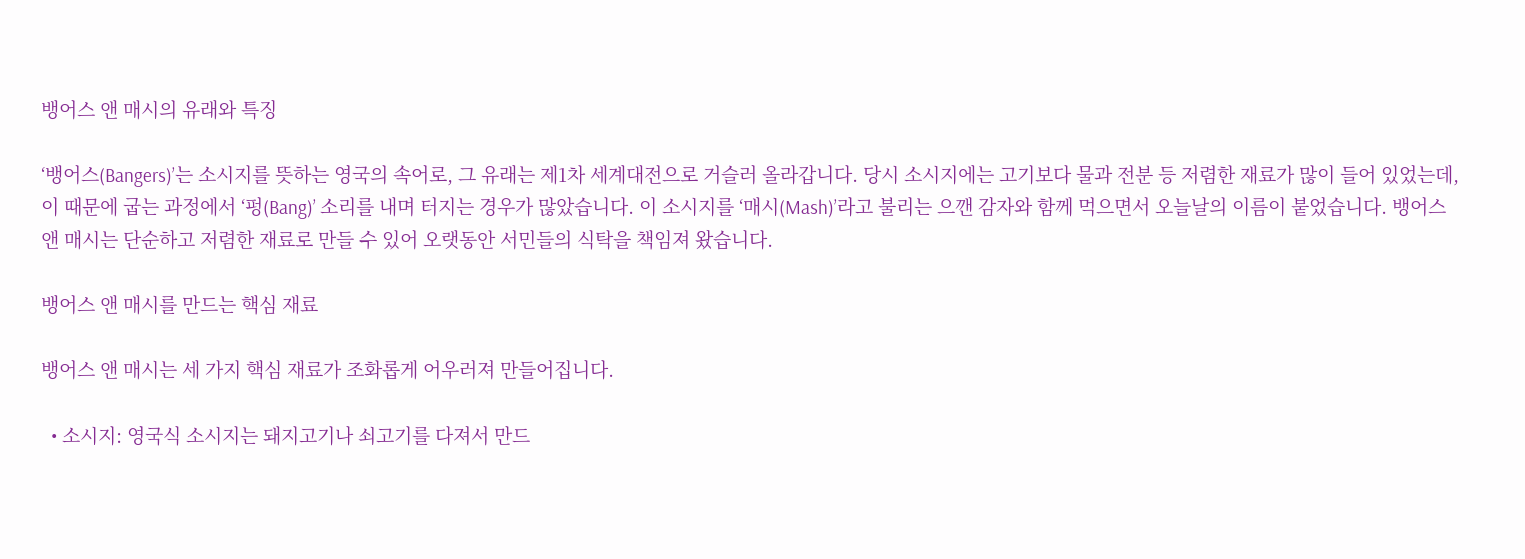뱅어스 앤 매시의 유래와 특징

‘뱅어스(Bangers)’는 소시지를 뜻하는 영국의 속어로, 그 유래는 제1차 세계대전으로 거슬러 올라갑니다. 당시 소시지에는 고기보다 물과 전분 등 저렴한 재료가 많이 들어 있었는데, 이 때문에 굽는 과정에서 ‘펑(Bang)’ 소리를 내며 터지는 경우가 많았습니다. 이 소시지를 ‘매시(Mash)’라고 불리는 으깬 감자와 함께 먹으면서 오늘날의 이름이 붙었습니다. 뱅어스 앤 매시는 단순하고 저렴한 재료로 만들 수 있어 오랫동안 서민들의 식탁을 책임져 왔습니다.

뱅어스 앤 매시를 만드는 핵심 재료

뱅어스 앤 매시는 세 가지 핵심 재료가 조화롭게 어우러져 만들어집니다.

  • 소시지: 영국식 소시지는 돼지고기나 쇠고기를 다져서 만드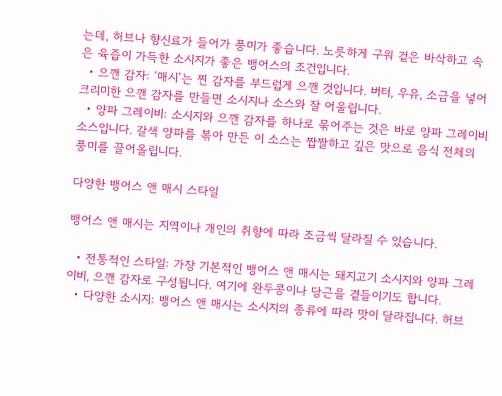는데, 허브나 향신료가 들어가 풍미가 좋습니다. 노릇하게 구워 겉은 바삭하고 속은 육즙이 가득한 소시지가 좋은 뱅어스의 조건입니다.
  • 으깬 감자: ‘매시’는 찐 감자를 부드럽게 으깬 것입니다. 버터, 우유, 소금을 넣어 크리미한 으깬 감자를 만들면 소시지나 소스와 잘 어울립니다.
  • 양파 그레이비: 소시지와 으깬 감자를 하나로 묶어주는 것은 바로 양파 그레이비 소스입니다. 갈색 양파를 볶아 만든 이 소스는 짭짤하고 깊은 맛으로 음식 전체의 풍미를 끌어올립니다.

다양한 뱅어스 앤 매시 스타일

뱅어스 앤 매시는 지역이나 개인의 취향에 따라 조금씩 달라질 수 있습니다.

  • 전통적인 스타일: 가장 기본적인 뱅어스 앤 매시는 돼지고기 소시지와 양파 그레이비, 으깬 감자로 구성됩니다. 여기에 완두콩이나 당근을 곁들이기도 합니다.
  • 다양한 소시지: 뱅어스 앤 매시는 소시지의 종류에 따라 맛이 달라집니다. 허브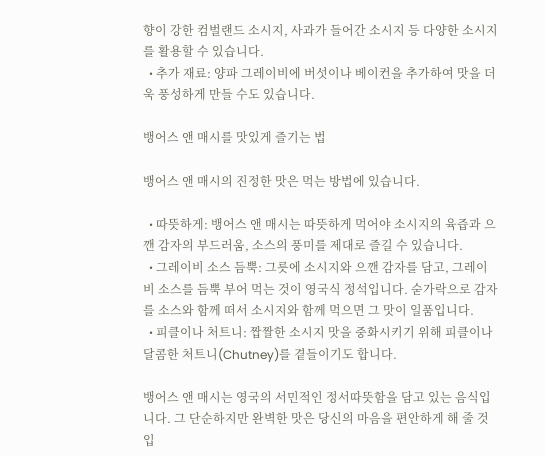향이 강한 컴벌랜드 소시지, 사과가 들어간 소시지 등 다양한 소시지를 활용할 수 있습니다.
  • 추가 재료: 양파 그레이비에 버섯이나 베이컨을 추가하여 맛을 더욱 풍성하게 만들 수도 있습니다.

뱅어스 앤 매시를 맛있게 즐기는 법

뱅어스 앤 매시의 진정한 맛은 먹는 방법에 있습니다.

  • 따뜻하게: 뱅어스 앤 매시는 따뜻하게 먹어야 소시지의 육즙과 으깬 감자의 부드러움, 소스의 풍미를 제대로 즐길 수 있습니다.
  • 그레이비 소스 듬뿍: 그릇에 소시지와 으깬 감자를 담고, 그레이비 소스를 듬뿍 부어 먹는 것이 영국식 정석입니다. 숟가락으로 감자를 소스와 함께 떠서 소시지와 함께 먹으면 그 맛이 일품입니다.
  • 피클이나 처트니: 짭짤한 소시지 맛을 중화시키기 위해 피클이나 달콤한 처트니(Chutney)를 곁들이기도 합니다.

뱅어스 앤 매시는 영국의 서민적인 정서따뜻함을 담고 있는 음식입니다. 그 단순하지만 완벽한 맛은 당신의 마음을 편안하게 해 줄 것입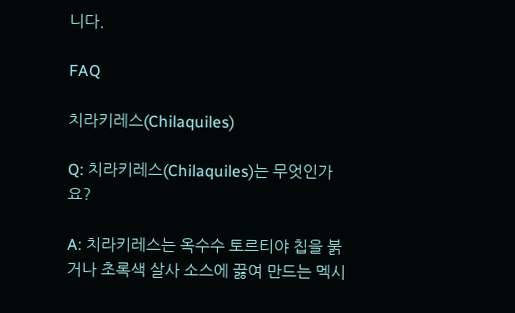니다.

FAQ

치라키레스(Chilaquiles)

Q: 치라키레스(Chilaquiles)는 무엇인가요?

A: 치라키레스는 옥수수 토르티야 칩을 붉거나 초록색 살사 소스에 끓여 만드는 멕시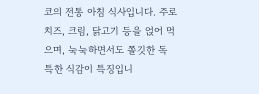코의 전통 아침 식사입니다. 주로 치즈, 크림, 닭고기 등을 얹어 먹으며, 눅눅하면서도 쫄깃한 독특한 식감이 특징입니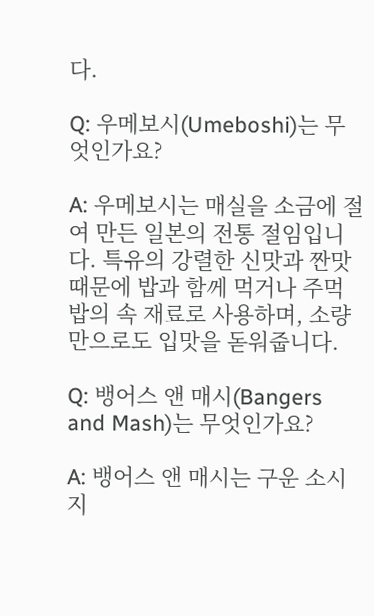다.

Q: 우메보시(Umeboshi)는 무엇인가요?

A: 우메보시는 매실을 소금에 절여 만든 일본의 전통 절임입니다. 특유의 강렬한 신맛과 짠맛 때문에 밥과 함께 먹거나 주먹밥의 속 재료로 사용하며, 소량만으로도 입맛을 돋워줍니다.

Q: 뱅어스 앤 매시(Bangers and Mash)는 무엇인가요?

A: 뱅어스 앤 매시는 구운 소시지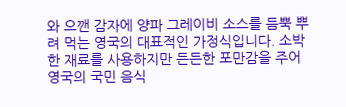와 으깬 감자에 양파 그레이비 소스를 듬뿍 뿌려 먹는 영국의 대표적인 가정식입니다. 소박한 재료를 사용하지만 든든한 포만감을 주어 영국의 국민 음식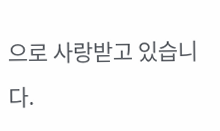으로 사랑받고 있습니다.